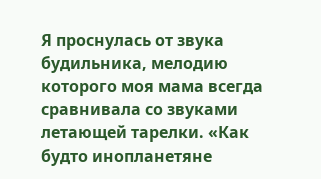Я проснулась от звука будильника, мелодию которого моя мама всегда сравнивала со звуками летающей тарелки. «Как будто инопланетяне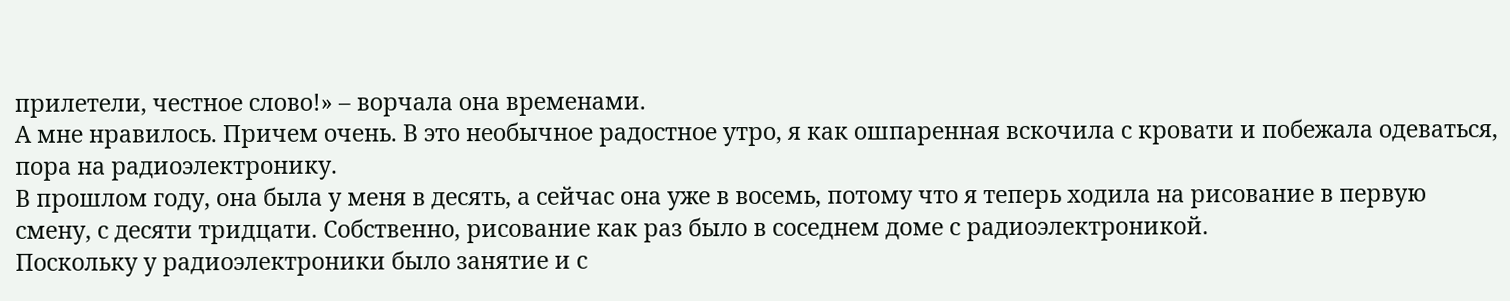прилетели, честное слово!» – ворчала она временами.
А мне нравилось. Причем очень. В это необычное радостное утро, я как ошпаренная вскочила с кровати и побежала одеваться, пора на радиоэлектронику.
В прошлом году, она была у меня в десять, а сейчас она уже в восемь, потому что я теперь ходила на рисование в первую смену, с десяти тридцати. Собственно, рисование как раз было в соседнем доме с радиоэлектроникой.
Поскольку у радиоэлектроники было занятие и с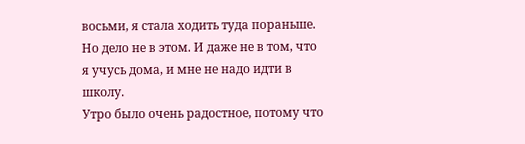восьми, я стала ходить туда пораньше. Но дело не в этом. И даже не в том, что я учусь дома, и мне не надо идти в школу.
Утро было очень радостное, потому что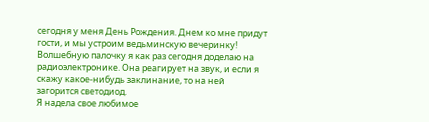сегодня у меня День Рождения. Днем ко мне придут гости, и мы устроим ведьминскую вечеринку!
Волшебную палочку я как раз сегодня доделаю на радиоэлектронике. Она реагирует на звук, и если я скажу какое-нибудь заклинание, то на ней загорится светодиод.
Я надела свое любимое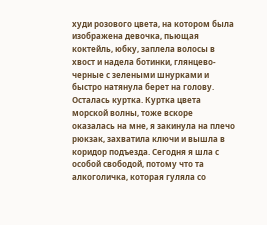худи розового цвета, на котором была изображена девочка, пьющая коктейль, юбку, заплела волосы в хвост и надела ботинки, глянцево-черные с зелеными шнурками и быстро натянула берет на голову. Осталась куртка. Куртка цвета морской волны, тоже вскоре оказалась на мне, я закинула на плечо рюкзак, захватила ключи и вышла в коридор подъезда. Сегодня я шла с особой свободой, потому что та алкоголичка, которая гуляла со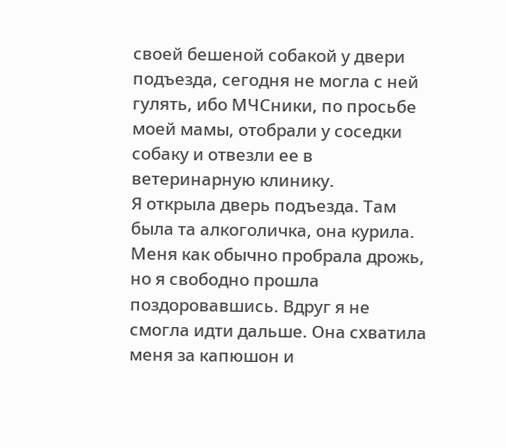своей бешеной собакой у двери подъезда, сегодня не могла с ней гулять, ибо МЧСники, по просьбе моей мамы, отобрали у соседки собаку и отвезли ее в ветеринарную клинику.
Я открыла дверь подъезда. Там была та алкоголичка, она курила. Меня как обычно пробрала дрожь, но я свободно прошла поздоровавшись. Вдруг я не смогла идти дальше. Она схватила меня за капюшон и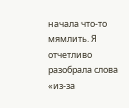начала что-то мямлить. Я отчетливо разобрала слова «из-за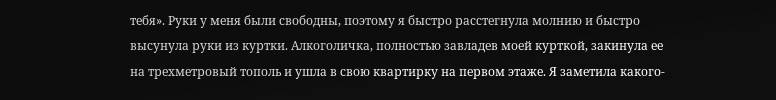тебя». Руки у меня были свободны, поэтому я быстро расстегнула молнию и быстро высунула руки из куртки. Алкоголичка, полностью завладев моей курткой, закинула ее на трехметровый тополь и ушла в свою квартирку на первом этаже. Я заметила какого-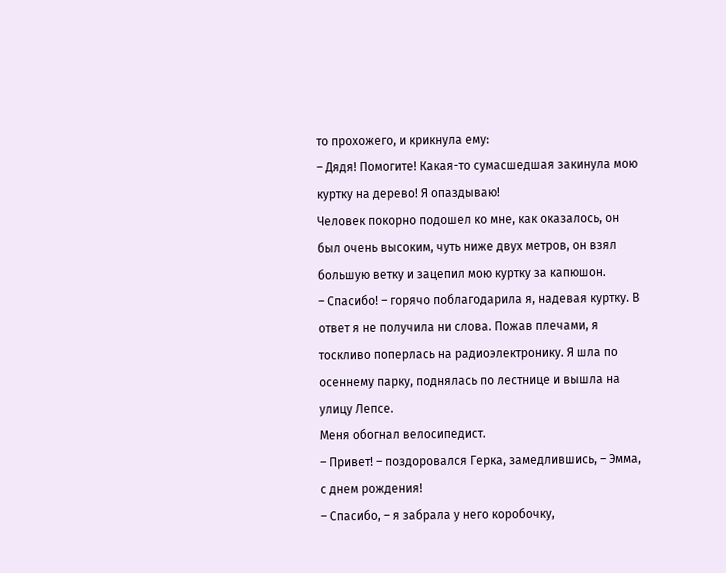то прохожего, и крикнула ему:
– Дядя! Помогите! Какая-то сумасшедшая закинула мою куртку на дерево! Я опаздываю!
Человек покорно подошел ко мне, как оказалось, он был очень высоким, чуть ниже двух метров, он взял большую ветку и зацепил мою куртку за капюшон.
– Спасибо! – горячо поблагодарила я, надевая куртку. В ответ я не получила ни слова. Пожав плечами, я тоскливо поперлась на радиоэлектронику. Я шла по осеннему парку, поднялась по лестнице и вышла на улицу Лепсе.
Меня обогнал велосипедист.
– Привет! – поздоровался Герка, замедлившись, – Эмма, с днем рождения!
– Спасибо, – я забрала у него коробочку,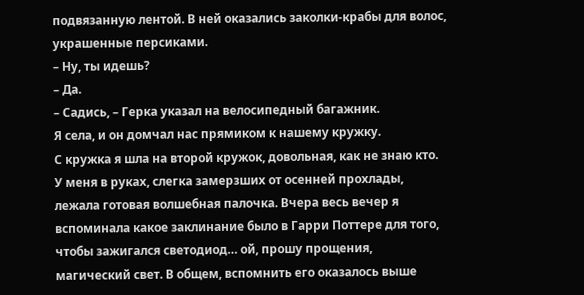подвязанную лентой. В ней оказались заколки-крабы для волос, украшенные персиками.
– Ну, ты идешь?
– Да.
– Садись, – Герка указал на велосипедный багажник.
Я села, и он домчал нас прямиком к нашему кружку.
С кружка я шла на второй кружок, довольная, как не знаю кто. У меня в руках, слегка замерзших от осенней прохлады, лежала готовая волшебная палочка. Вчера весь вечер я вспоминала какое заклинание было в Гарри Поттере для того, чтобы зажигался светодиод… ой, прошу прощения, магический свет. В общем, вспомнить его оказалось выше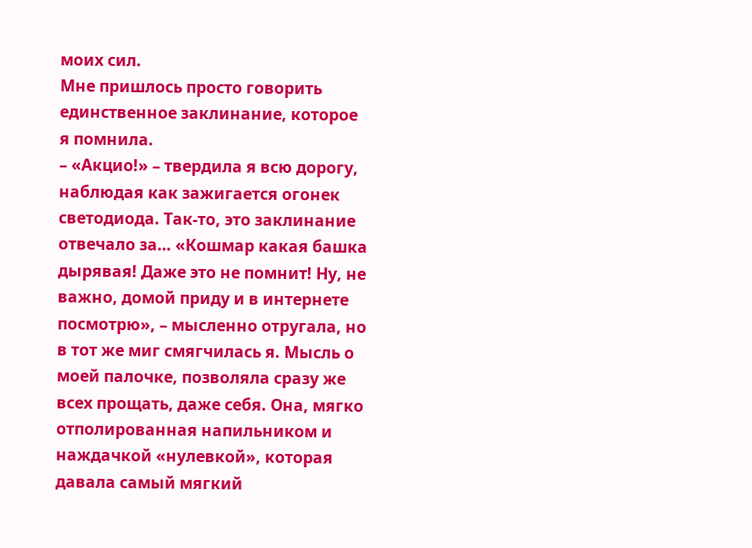моих сил.
Мне пришлось просто говорить единственное заклинание, которое я помнила.
– «Акцио!» – твердила я всю дорогу, наблюдая как зажигается огонек светодиода. Так-то, это заклинание отвечало за… «Кошмар какая башка дырявая! Даже это не помнит! Ну, не важно, домой приду и в интернете посмотрю», – мысленно отругала, но в тот же миг смягчилась я. Мысль о моей палочке, позволяла сразу же всех прощать, даже себя. Она, мягко отполированная напильником и наждачкой «нулевкой», которая давала самый мягкий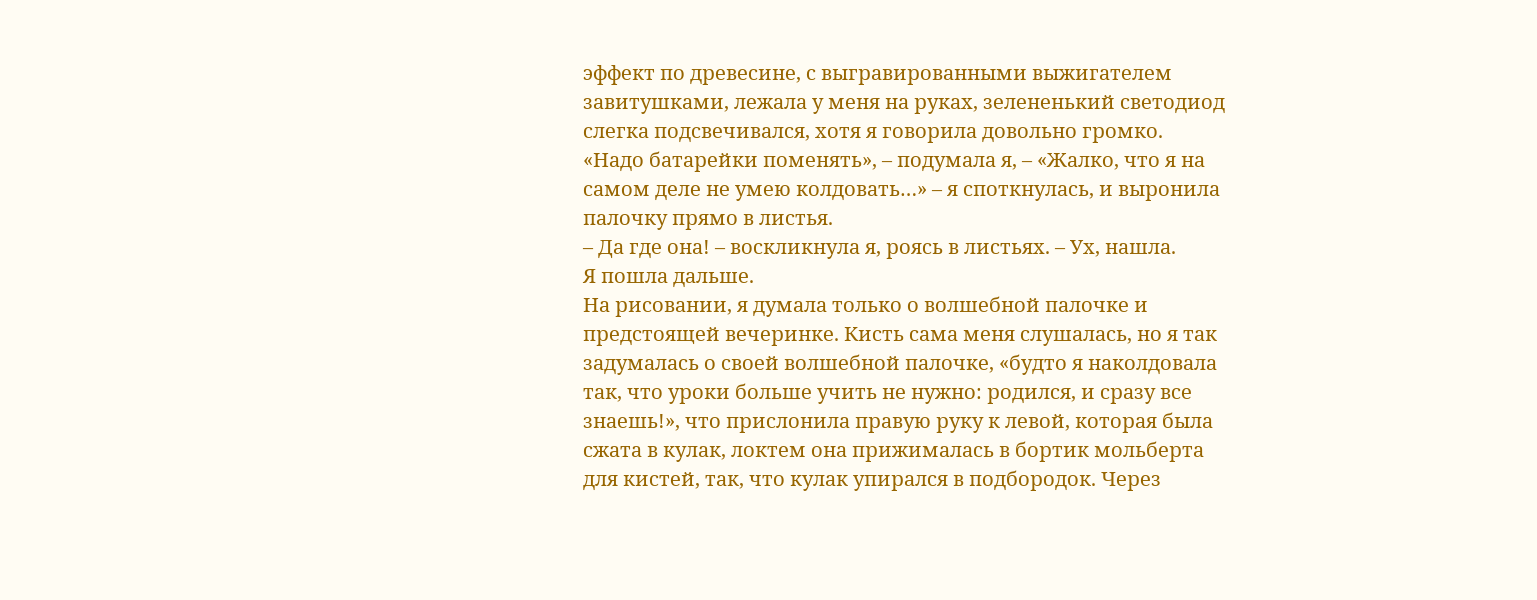эффект по древесине, с выгравированными выжигателем завитушками, лежала у меня на руках, зелененький светодиод слегка подсвечивался, хотя я говорила довольно громко.
«Надо батарейки поменять», – подумала я, – «Жалко, что я на самом деле не умею колдовать…» – я споткнулась, и выронила палочку прямо в листья.
– Да где она! – воскликнула я, роясь в листьях. – Ух, нашла.
Я пошла дальше.
На рисовании, я думала только о волшебной палочке и предстоящей вечеринке. Кисть сама меня слушалась, но я так задумалась о своей волшебной палочке, «будто я наколдовала так, что уроки больше учить не нужно: родился, и сразу все знаешь!», что прислонила правую руку к левой, которая была сжата в кулак, локтем она прижималась в бортик мольберта для кистей, так, что кулак упирался в подбородок. Через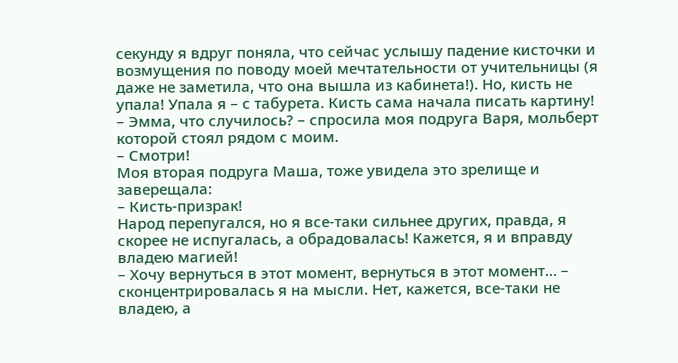секунду я вдруг поняла, что сейчас услышу падение кисточки и возмущения по поводу моей мечтательности от учительницы (я даже не заметила, что она вышла из кабинета!). Но, кисть не упала! Упала я – с табурета. Кисть сама начала писать картину!
– Эмма, что случилось? – спросила моя подруга Варя, мольберт которой стоял рядом с моим.
– Смотри!
Моя вторая подруга Маша, тоже увидела это зрелище и заверещала:
– Кисть-призрак!
Народ перепугался, но я все-таки сильнее других, правда, я скорее не испугалась, а обрадовалась! Кажется, я и вправду владею магией!
– Хочу вернуться в этот момент, вернуться в этот момент… – сконцентрировалась я на мысли. Нет, кажется, все-таки не владею, а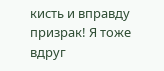кисть и вправду призрак! Я тоже вдруг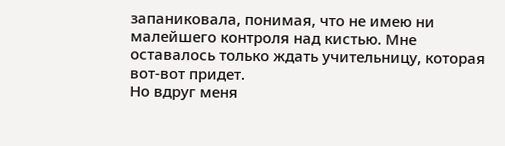запаниковала, понимая, что не имею ни малейшего контроля над кистью. Мне оставалось только ждать учительницу, которая вот-вот придет.
Но вдруг меня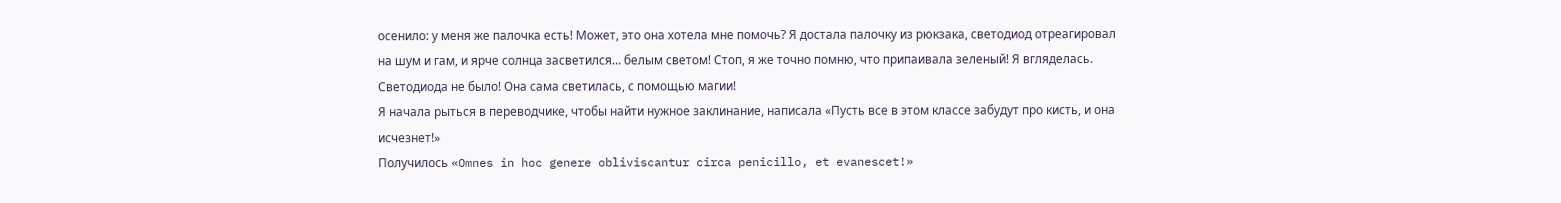осенило: у меня же палочка есть! Может, это она хотела мне помочь? Я достала палочку из рюкзака, светодиод отреагировал на шум и гам, и ярче солнца засветился… белым светом! Стоп, я же точно помню, что припаивала зеленый! Я вгляделась. Светодиода не было! Она сама светилась, с помощью магии!
Я начала рыться в переводчике, чтобы найти нужное заклинание, написала «Пусть все в этом классе забудут про кисть, и она исчезнет!»
Получилось «Omnes in hoc genere obliviscantur circa penicillo, et evanescet!»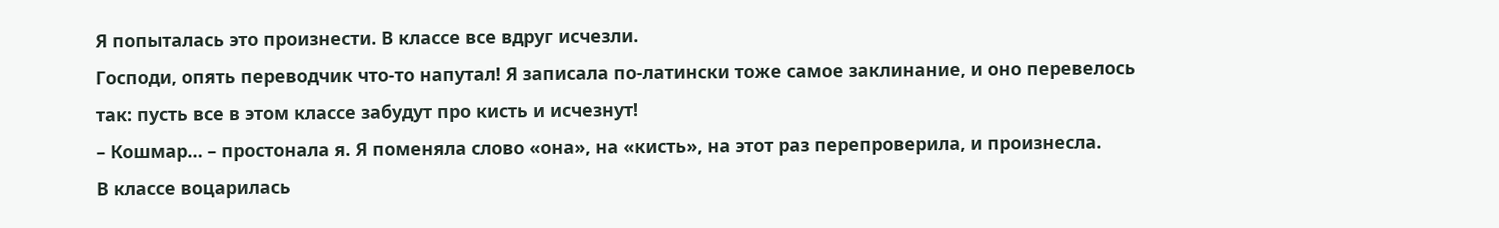Я попыталась это произнести. В классе все вдруг исчезли.
Господи, опять переводчик что-то напутал! Я записала по-латински тоже самое заклинание, и оно перевелось так: пусть все в этом классе забудут про кисть и исчезнут!
– Кошмар… – простонала я. Я поменяла слово «она», на «кисть», на этот раз перепроверила, и произнесла.
В классе воцарилась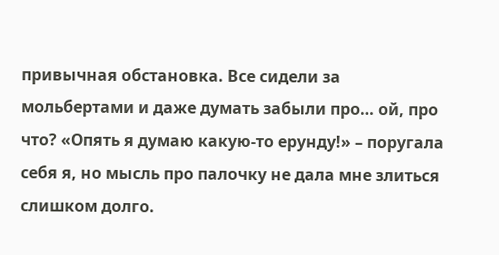привычная обстановка. Все сидели за мольбертами и даже думать забыли про… ой, про что? «Опять я думаю какую-то ерунду!» – поругала себя я, но мысль про палочку не дала мне злиться слишком долго.